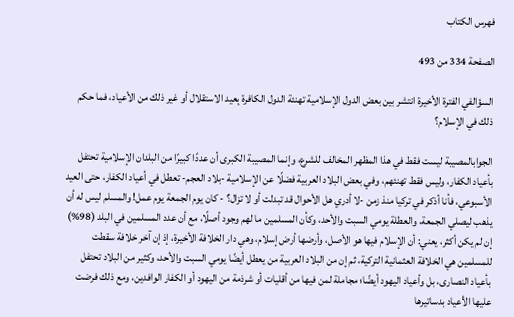فهرس الكتاب

الصفحة 334 من 493

السؤالفي الفترة الأخيرة انتشر بين بعض الدول الإسلامية تهنئة الدول الكافرة بِعيد الاستقلال أو غير ذلك من الأعياد، فما حكم ذلك في الإسلام؟

الجوابالمصيبة ليست فقط في هذا المظهر المخالف للشرع، وإنما المصيبة الكبرى أن عددًا كبيرًا من البلدان الإسلامية تحتفل بأعياد الكفار، وليس فقط تهنئهم، وفي بعض البلاد العربية فضلًا عن الإسلامية -بلاد العجم- تعطل في أعياد الكفار، حتى العيد الأسبوعي، فأنا أذكر في تركيا منذ زمن -لا أدري هل الأحوال قد تبدلت أو لا تزال؟ - كان يوم الجمعة يوم عمل! والمسلم ليس له أن يذهب ليصلي الجمعة، والعطلة يومي السبت والأحد، وكأن المسلمين ما لهم وجود أصلًا، مع أن عدد المسلمين في البلد (98%) إن لم يكن أكثر، يعني: أن الإسلام فيها هو الأصل، وأرضها أرض إسلام، وهي دار الخلافة الأخيرة، إذ إن آخر خلافة سقطت للمسلمين هي الخلافة العثمانية التركية، ثم إن من البلاد العربية من يعطل أيضًا يومي السبت والأحد، وكثير من البلاد تحتفل بأعياد النصارى، بل وأعياد اليهود أيضًا؛ مجاملة لمن فيها من أقليات أو شرذمة من اليهود أو الكفار الوافدين، ومع ذلك فرضت عليها الأعياد بدساتيرها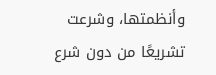وأنظمتها، وشرعت تشريعًا من دون شرع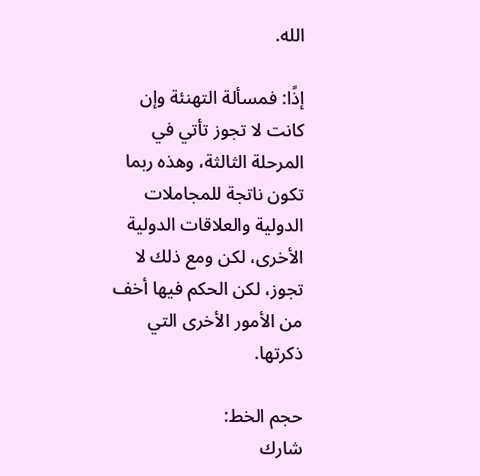الله.

إذًا: فمسألة التهنئة وإن كانت لا تجوز تأتي في المرحلة الثالثة، وهذه ربما تكون ناتجة للمجاملات الدولية والعلاقات الدولية الأخرى، لكن ومع ذلك لا تجوز، لكن الحكم فيها أخف من الأمور الأخرى التي ذكرتها.

حجم الخط:
شارك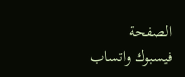الصفحة
فيسبوك واتساب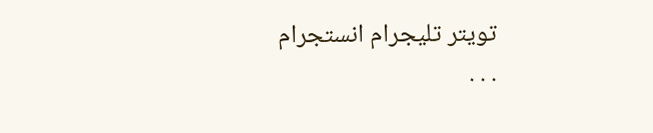تويتر تليجرام انستجرام
. . .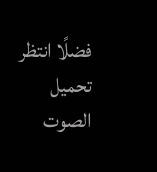فضلًا انتظر تحميل الصوت